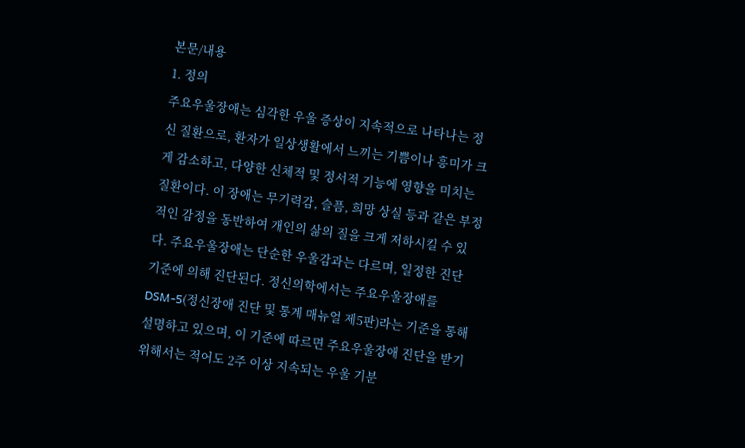본문/내용
1. 정의
주요우울장애는 심각한 우울 증상이 지속적으로 나타나는 정신 질환으로, 환자가 일상생활에서 느끼는 기쁨이나 흥미가 크게 감소하고, 다양한 신체적 및 정서적 기능에 영향을 미치는 질환이다. 이 장애는 무기력감, 슬픔, 희망 상실 등과 같은 부정적인 감정을 동반하여 개인의 삶의 질을 크게 저하시킬 수 있다. 주요우울장애는 단순한 우울감과는 다르며, 일정한 진단 기준에 의해 진단된다. 정신의학에서는 주요우울장애를 DSM-5(정신장애 진단 및 통계 매뉴얼 제5판)라는 기준을 통해 설명하고 있으며, 이 기준에 따르면 주요우울장애 진단을 받기 위해서는 적어도 2주 이상 지속되는 우울 기분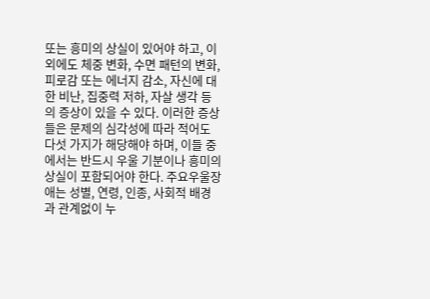또는 흥미의 상실이 있어야 하고, 이 외에도 체중 변화, 수면 패턴의 변화, 피로감 또는 에너지 감소, 자신에 대한 비난, 집중력 저하, 자살 생각 등의 증상이 있을 수 있다. 이러한 증상들은 문제의 심각성에 따라 적어도 다섯 가지가 해당해야 하며, 이들 중에서는 반드시 우울 기분이나 흥미의 상실이 포함되어야 한다. 주요우울장애는 성별, 연령, 인종, 사회적 배경과 관계없이 누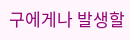구에게나 발생할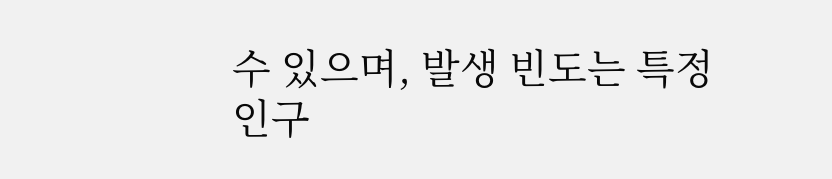수 있으며, 발생 빈도는 특정 인구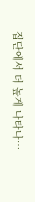집단에서 더 높게 나타나…